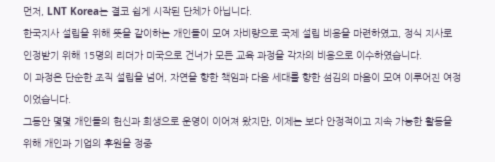먼저, LNT Korea는 결코 쉽게 시작된 단체가 아닙니다.
한국지사 설립을 위해 뜻을 같이하는 개인들이 모여 자비량으로 국제 설립 비용을 마련하였고, 정식 지사로 인정받기 위해 15명의 리더가 미국으로 건너가 모든 교육 과정을 각자의 비용으로 이수하였습니다.
이 과정은 단순한 조직 설립을 넘어, 자연을 향한 책임과 다음 세대를 향한 섬김의 마음이 모여 이루어진 여정이었습니다.
그동안 몇몇 개인들의 헌신과 희생으로 운영이 이어져 왔지만, 이제는 보다 안정적이고 지속 가능한 활동을 위해 개인과 기업의 후원을 정중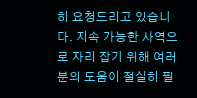히 요청드리고 있습니다. 지속 가능한 사역으로 자리 잡기 위해 여러분의 도움이 절실히 필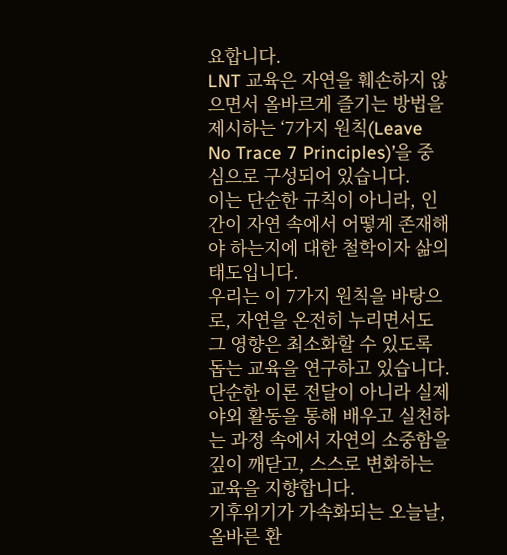요합니다.
LNT 교육은 자연을 훼손하지 않으면서 올바르게 즐기는 방법을 제시하는 ‘7가지 원칙(Leave No Trace 7 Principles)’을 중심으로 구성되어 있습니다.
이는 단순한 규칙이 아니라, 인간이 자연 속에서 어떻게 존재해야 하는지에 대한 철학이자 삶의 태도입니다.
우리는 이 7가지 원칙을 바탕으로, 자연을 온전히 누리면서도 그 영향은 최소화할 수 있도록 돕는 교육을 연구하고 있습니다.
단순한 이론 전달이 아니라 실제 야외 활동을 통해 배우고 실천하는 과정 속에서 자연의 소중함을 깊이 깨닫고, 스스로 변화하는 교육을 지향합니다.
기후위기가 가속화되는 오늘날, 올바른 환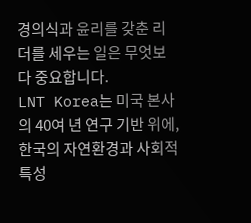경의식과 윤리를 갖춘 리더를 세우는 일은 무엇보다 중요합니다.
LNT Korea는 미국 본사의 40여 년 연구 기반 위에, 한국의 자연환경과 사회적 특성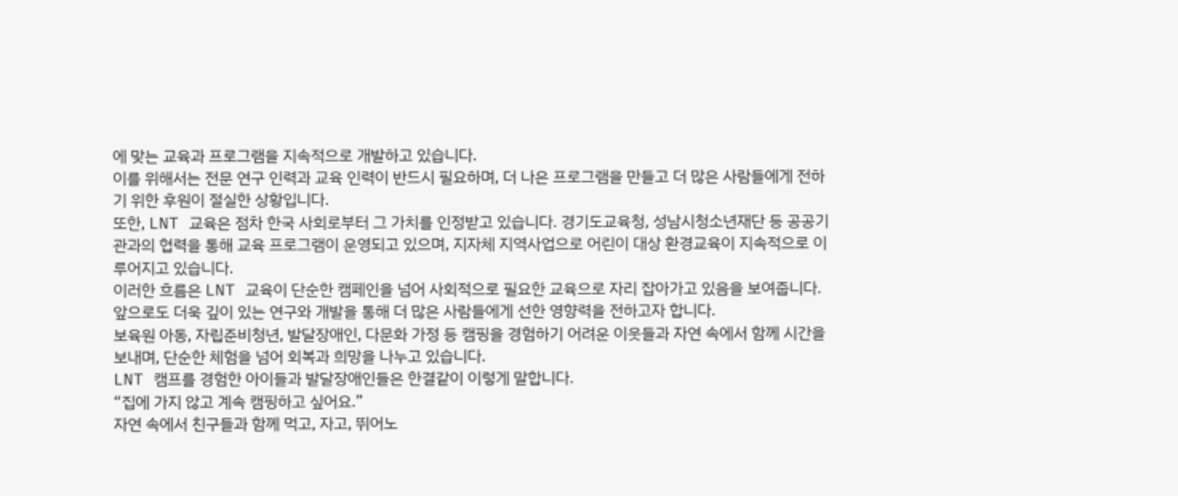에 맞는 교육과 프로그램을 지속적으로 개발하고 있습니다.
이를 위해서는 전문 연구 인력과 교육 인력이 반드시 필요하며, 더 나은 프로그램을 만들고 더 많은 사람들에게 전하기 위한 후원이 절실한 상황입니다.
또한, LNT 교육은 점차 한국 사회로부터 그 가치를 인정받고 있습니다. 경기도교육청, 성남시청소년재단 등 공공기관과의 협력을 통해 교육 프로그램이 운영되고 있으며, 지자체 지역사업으로 어린이 대상 환경교육이 지속적으로 이루어지고 있습니다.
이러한 흐름은 LNT 교육이 단순한 캠페인을 넘어 사회적으로 필요한 교육으로 자리 잡아가고 있음을 보여줍니다. 앞으로도 더욱 깊이 있는 연구와 개발을 통해 더 많은 사람들에게 선한 영향력을 전하고자 합니다.
보육원 아동, 자립준비청년, 발달장애인, 다문화 가정 등 캠핑을 경험하기 어려운 이웃들과 자연 속에서 함께 시간을 보내며, 단순한 체험을 넘어 회복과 희망을 나누고 있습니다.
LNT 캠프를 경험한 아이들과 발달장애인들은 한결같이 이렇게 말합니다.
“집에 가지 않고 계속 캠핑하고 싶어요.”
자연 속에서 친구들과 함께 먹고, 자고, 뛰어노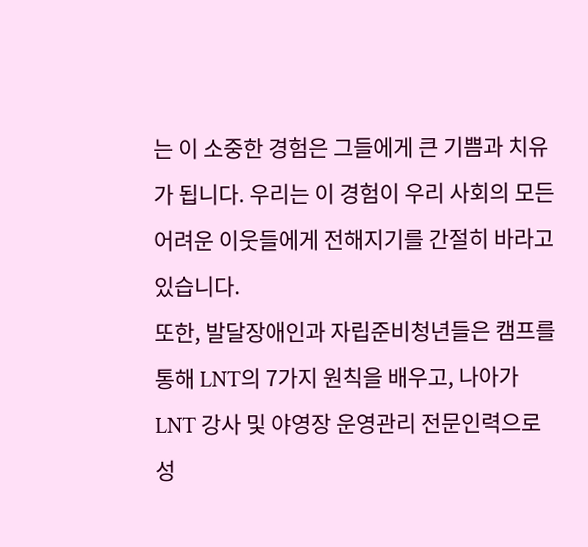는 이 소중한 경험은 그들에게 큰 기쁨과 치유가 됩니다. 우리는 이 경험이 우리 사회의 모든 어려운 이웃들에게 전해지기를 간절히 바라고 있습니다.
또한, 발달장애인과 자립준비청년들은 캠프를 통해 LNT의 7가지 원칙을 배우고, 나아가 LNT 강사 및 야영장 운영관리 전문인력으로 성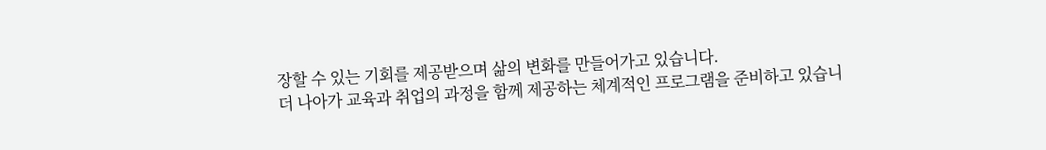장할 수 있는 기회를 제공받으며 삶의 변화를 만들어가고 있습니다.
더 나아가 교육과 취업의 과정을 함께 제공하는 체계적인 프로그램을 준비하고 있습니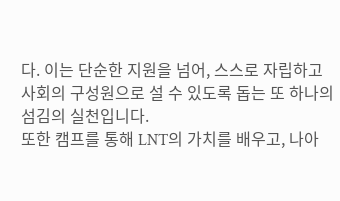다. 이는 단순한 지원을 넘어, 스스로 자립하고 사회의 구성원으로 설 수 있도록 돕는 또 하나의 섬김의 실천입니다.
또한 캠프를 통해 LNT의 가치를 배우고, 나아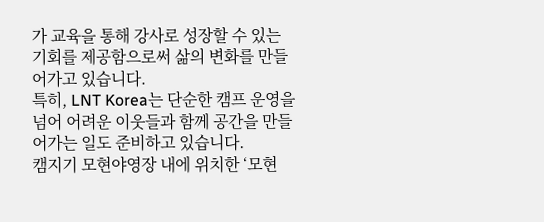가 교육을 통해 강사로 성장할 수 있는 기회를 제공함으로써 삶의 변화를 만들어가고 있습니다.
특히, LNT Korea는 단순한 캠프 운영을 넘어 어려운 이웃들과 함께 공간을 만들어가는 일도 준비하고 있습니다.
캠지기 모현야영장 내에 위치한 ‘모현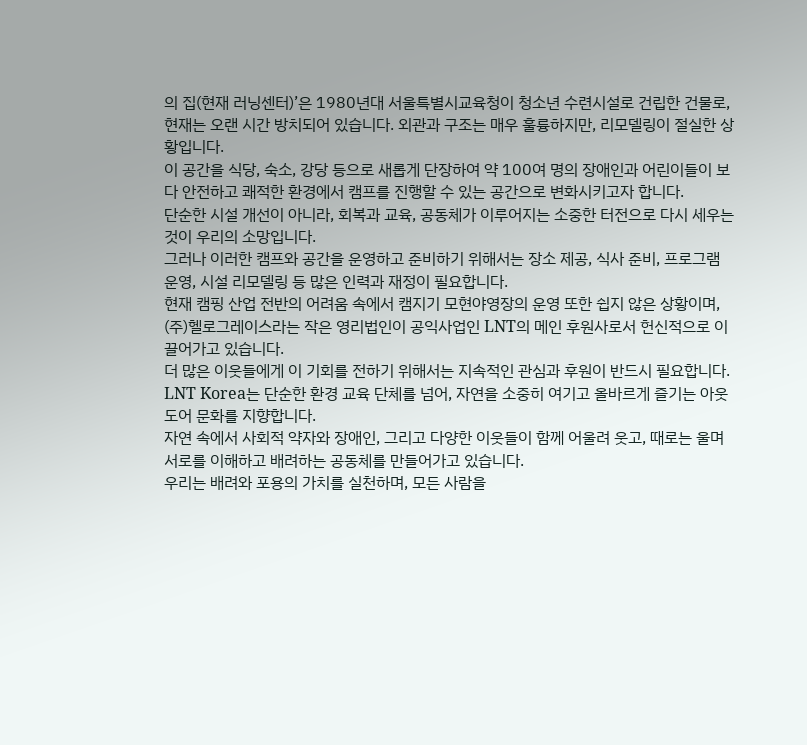의 집(현재 러닝센터)’은 1980년대 서울특별시교육청이 청소년 수련시설로 건립한 건물로, 현재는 오랜 시간 방치되어 있습니다. 외관과 구조는 매우 훌륭하지만, 리모델링이 절실한 상황입니다.
이 공간을 식당, 숙소, 강당 등으로 새롭게 단장하여 약 100여 명의 장애인과 어린이들이 보다 안전하고 쾌적한 환경에서 캠프를 진행할 수 있는 공간으로 변화시키고자 합니다.
단순한 시설 개선이 아니라, 회복과 교육, 공동체가 이루어지는 소중한 터전으로 다시 세우는 것이 우리의 소망입니다.
그러나 이러한 캠프와 공간을 운영하고 준비하기 위해서는 장소 제공, 식사 준비, 프로그램 운영, 시설 리모델링 등 많은 인력과 재정이 필요합니다.
현재 캠핑 산업 전반의 어려움 속에서 캠지기 모현야영장의 운영 또한 쉽지 않은 상황이며, (주)헬로그레이스라는 작은 영리법인이 공익사업인 LNT의 메인 후원사로서 헌신적으로 이끌어가고 있습니다.
더 많은 이웃들에게 이 기회를 전하기 위해서는 지속적인 관심과 후원이 반드시 필요합니다.
LNT Korea는 단순한 환경 교육 단체를 넘어, 자연을 소중히 여기고 올바르게 즐기는 아웃도어 문화를 지향합니다.
자연 속에서 사회적 약자와 장애인, 그리고 다양한 이웃들이 함께 어울려 웃고, 때로는 울며 서로를 이해하고 배려하는 공동체를 만들어가고 있습니다.
우리는 배려와 포용의 가치를 실천하며, 모든 사람을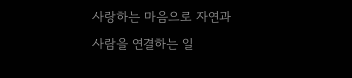사랑하는 마음으로 자연과 사람을 연결하는 일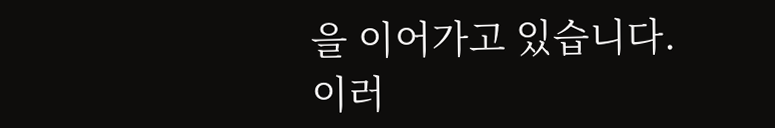을 이어가고 있습니다.
이러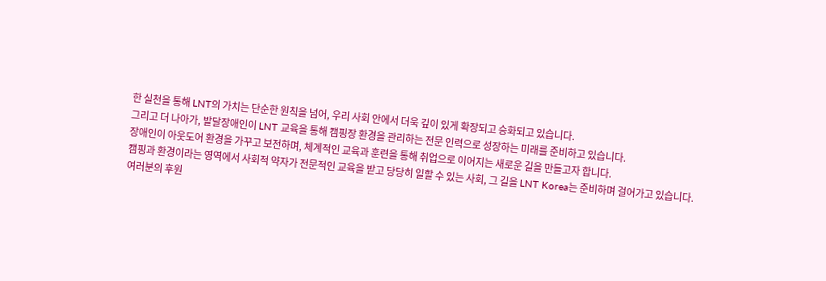한 실천을 통해 LNT의 가치는 단순한 원칙을 넘어, 우리 사회 안에서 더욱 깊이 있게 확장되고 승화되고 있습니다.
그리고 더 나아가, 발달장애인이 LNT 교육을 통해 캠핑장 환경을 관리하는 전문 인력으로 성장하는 미래를 준비하고 있습니다.
장애인이 아웃도어 환경을 가꾸고 보전하며, 체계적인 교육과 훈련을 통해 취업으로 이어지는 새로운 길을 만들고자 합니다.
캠핑과 환경이라는 영역에서 사회적 약자가 전문적인 교육을 받고 당당히 일할 수 있는 사회, 그 길을 LNT Korea는 준비하며 걸어가고 있습니다.
여러분의 후원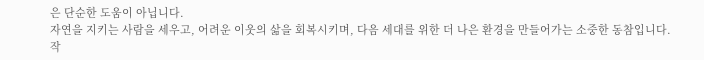은 단순한 도움이 아닙니다.
자연을 지키는 사람을 세우고, 어려운 이웃의 삶을 회복시키며, 다음 세대를 위한 더 나은 환경을 만들어가는 소중한 동참입니다.
작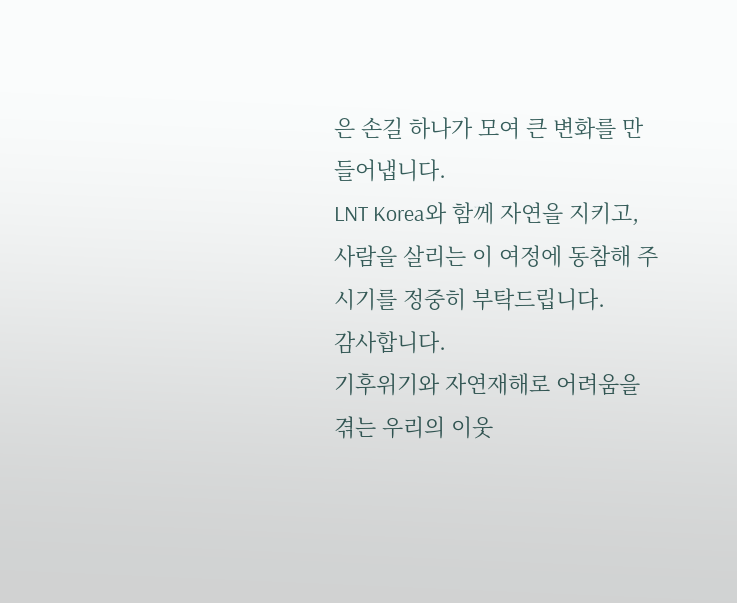은 손길 하나가 모여 큰 변화를 만들어냅니다.
LNT Korea와 함께 자연을 지키고, 사람을 살리는 이 여정에 동참해 주시기를 정중히 부탁드립니다.
감사합니다.
기후위기와 자연재해로 어려움을 겪는 우리의 이웃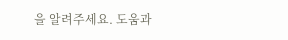을 알려주세요. 도움과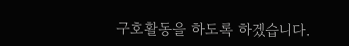구호활동을 하도록 하겠습니다.